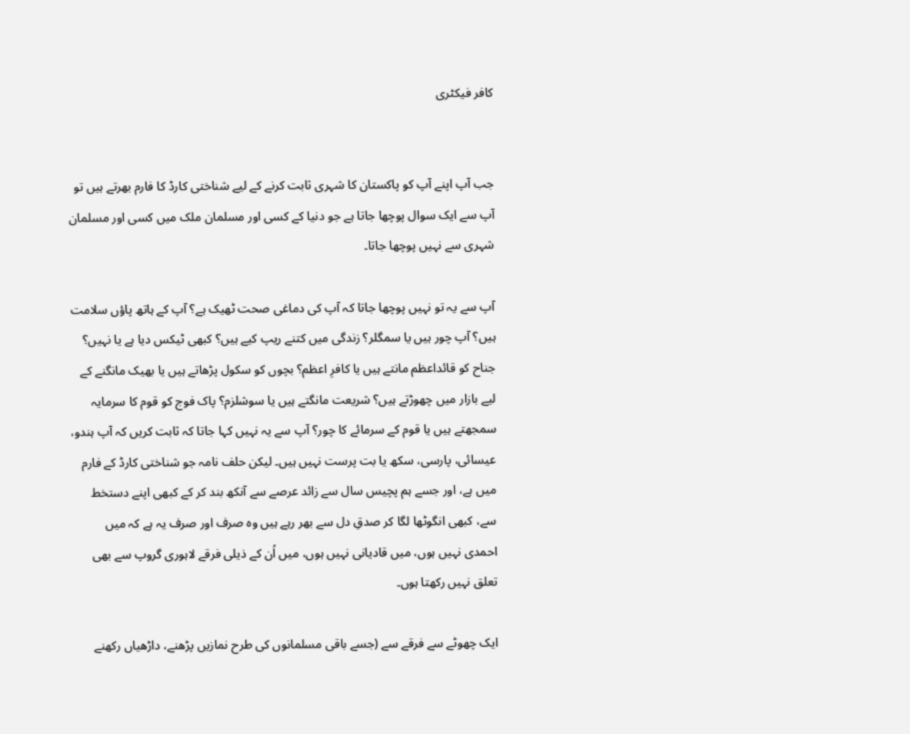کافر فیکٹری


جب آپ اپنے آپ کو پاکستان کا شہری ثابت کرنے کے لیے شناختی کارڈ کا فارم بھرتے ہیں تو آپ سے ایک سوال پوچھا جاتا ہے جو دنیا کے کسی اور مسلمان ملک میں کسی اور مسلمان شہری سے نہیں پوچھا جاتا۔

آپ سے یہ تو نہیں پوچھا جاتا کہ آپ کی دماغی صحت ٹھیک ہے؟ آپ کے ہاتھ پاؤں سلامت ہیں؟ آپ چور ہیں یا سمگلر؟ زندگی میں کتنے ریپ کیے ہیں؟ کبھی ٹیکس دیا ہے یا نہیں؟ جناح کو قائداعظم مانتے ہیں یا کافرِ اعظم؟ بچوں کو سکول پڑھاتے ہیں یا بھیک مانگنے کے لیے بازار میں چھوڑتے ہیں؟ شریعت مانگتے ہیں یا سوشلزم؟ پاک فوج کو قوم کا سرمایہ سمجھتے ہیں یا قوم کے سرمائے کا چور؟ آپ سے یہ نہیں کہا جاتا کہ ثابت کریں کہ آپ ہندو، عیسائی، پارسی، سکھ یا بت پرست نہیں ہیں۔ لیکن حلف نامہ جو شناختی کارڈ کے فارم میں ہے، اور جسے ہم پچیس سال سے زائد عرصے سے آنکھ بند کر کے کبھی اپنے دستخط سے، کبھی انگوٹھا لگا کر صدقِ دل سے بھر رہے ہیں وہ صرف اور صرف یہ ہے کہ میں احمدی نہیں ہوں، میں قادیانی نہیں ہوں، میں اُن کے ذیلی فرقے لاہوری گروپ سے بھی تعلق نہیں رکھتا ہوں۔

ایک چھوٹے سے فرقے سے (جسے باقی مسلمانوں کی طرح نمازیں پڑھنے، داڑھیاں رکھنے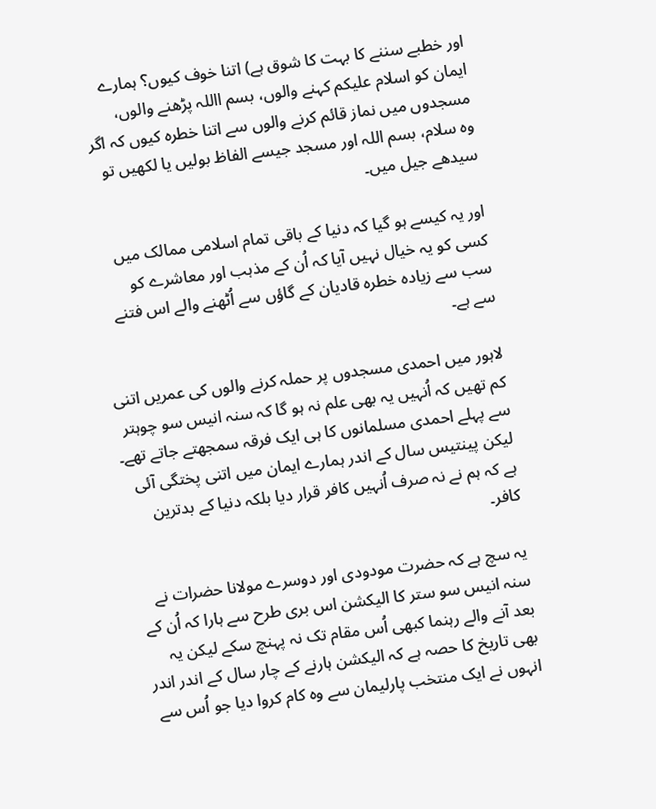اور خطبے سننے کا بہت کا شوق ہے) اتنا خوف کیوں؟ ہمارے ایمان کو اسلام علیکم کہنے والوں، بسم االلہ پڑھنے والوں، مسجدوں میں نماز قائم کرنے والوں سے اتنا خطرہ کیوں کہ اگر وہ سلام، بسم اللہ اور مسجد جیسے الفاظ بولیں یا لکھیں تو سیدھے جیل میں۔

اور یہ کیسے ہو گیا کہ دنیا کے باقی تمام اسلامی ممالک میں کسی کو یہ خیال نہیں آیا کہ اُن کے مذہب اور معاشرے کو سب سے زیادہ خطرہ قادیان کے گاؤں سے اُٹھنے والے اس فتنے سے ہے۔

لاہور میں احمدی مسجدوں پر حملہ کرنے والوں کی عمریں اتنی کم تھیں کہ اُنہیں یہ بھی علم نہ ہو گا کہ سنہ انیس سو چوہتر سے پہلے احمدی مسلمانوں کا ہی ایک فرقہ سمجھتے جاتے تھے۔ لیکن پینتیس سال کے اندر ہمارے ایمان میں اتنی پختگی آئی ہے کہ ہم نے نہ صرف اُنہیں کافر قرار دیا بلکہ دنیا کے بدترین کافر۔

یہ سچ ہے کہ حضرت مودودی اور دوسرے مولانا حضرات نے سنہ انیس سو ستر کا الیکشن اس بری طرح سے ہارا کہ اُن کے بعد آنے والے رہنما کبھی اُس مقام تک نہ پہنچ سکے لیکن یہ بھی تاریخ کا حصہ ہے کہ الیکشن ہارنے کے چار سال کے اندر اندر انہوں نے ایک منتخب پارلیمان سے وہ کام کروا دیا جو اُس سے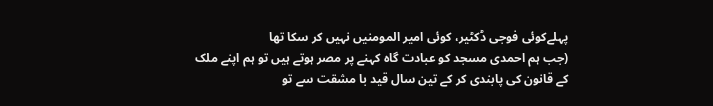پہلےکوئی فوجی ڈکٹیر، کوئی امیر المومنیں نہیں کر سکا تھا
(جب ہم احمدی مسجد کو عبادت گاہ کہنے پر مصر ہوتے ہیں تو ہم اپنے ملک کے قانون کی پابندی کر کے تین سال قید با مشقت سے تو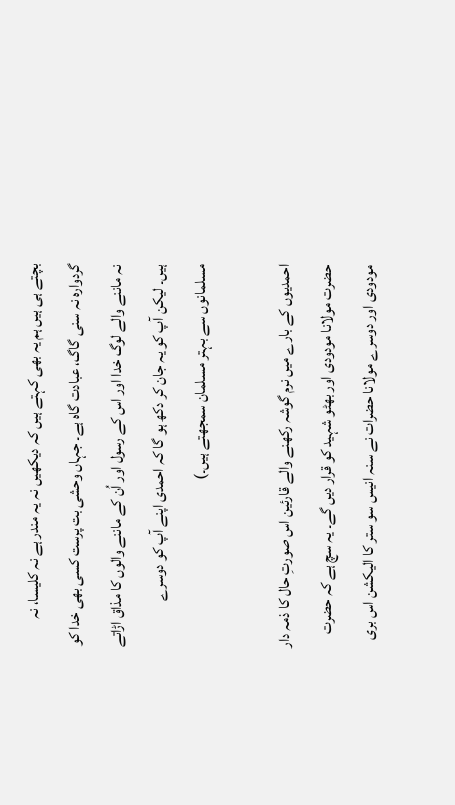بچتے ہی ہیں ہم یہ بھی کہتے ہیں کہ دیکھیں نہ یہ مندر ہے نہ کلیسا، نہ گردوارہ نہ سنی گاگ، عبادت گاہ ہے۔ جہاں وحشی بت پرست کسی بھی خدا کو نہ ماننے والے لوگ خدا اور اس کے رسول اور اُن کے ماننے والوں کا مذاق اڑاتے ہیں۔ لیکن آپ کو یہ جان کر دکھ ہو گا کہ احمدی اپنے آپ کو دوسرے مسلمانوں سے بہتر مسلمان سمجھتے ہیں۔)

احمدیوں کے بارے میں نرم گوشہ رکھنے والے قارئین اس صورتِ حال کا ذمہ دار حضرت مولانا مودودی اور بھٹو شہید کو قرار دیں گے۔ یہ سچ ہے کہ حضرت مودودی اور دوسرے مولانا حضرات نے سنہ انیس سو ستر کا الیکشن اس بری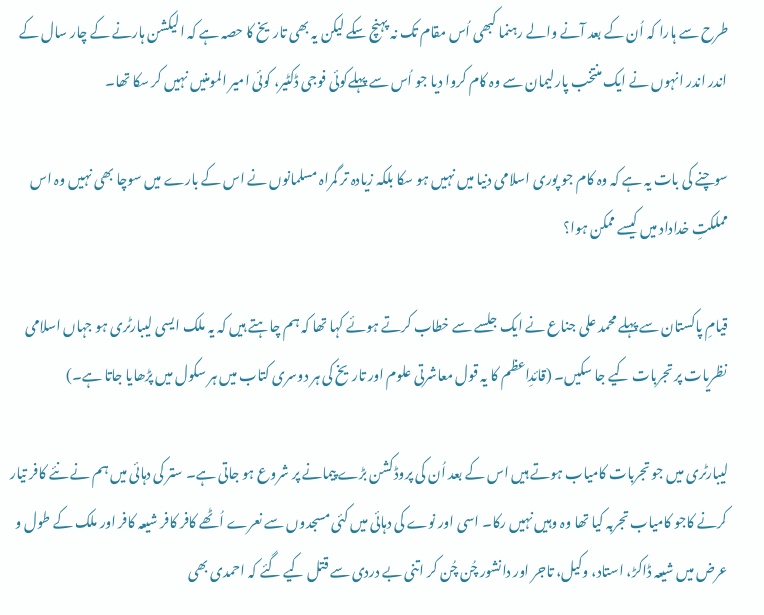طرح سے ہارا کہ اُن کے بعد آنے والے رہنما کبھی اُس مقام تک نہ پہنچ سکے لیکن یہ بھی تاریخ کا حصہ ہے کہ الیکشن ہارنے کے چار سال کے اندر اندر انہوں نے ایک منتخب پارلیمان سے وہ کام کروا دیا جو اُس سے پہلےکوئی فوجی ڈکٹیر، کوئی امیر المومنیں نہیں کر سکا تھا۔

سوچنے کی بات یہ ہے کہ وہ کام جو پوری اسلامی دنیا میں نہیں ہو سکا بلکہ زیادہ تر گمراہ مسلمانوں نے اس کے بارے میں سوچا بھی نہیں وہ اس مملکتِ خداداد میں کیسے ممکن ہوا؟

قیامِ پاکستان سے پہلے محمد علی جناع نے ایک جلسے سے خطاب کرتے ہوئے کہا تھا کہ ہم چاہتے ہیں کہ یہ ملک ایسی لیبارٹری ہو جہاں اسلامی نظریات پر تجربات کیے جا سکیں۔ (قائدِاعظم کا یہ قول معاشرتی علوم اور تاریخ کی ہر دوسری کتاب میں ہر سکول میں پڑھایا جاتا ہے۔)

لیبارٹری میں جو تجربات کامیاب ہوتے ہیں اس کے بعد اُن کی پروڈکشن بڑے پیمانے پر شروع ہو جاتی ہے۔ ستر کی دہائی میں ہم نے نئے کافر تیار کرنے کاجو کامیاب تجربہ کیا تھا وہ وہیں نہیں رکا۔ اسی اور نوے کی دہائی میں کئی مسجدوں سے نعرے اُٹھے کافر کافر شیعہ کافر اور ملک کے طول و عرض میں شیعہ ڈاکڑ، استاد، وکیل، تاجر اور دانشور چُن چُن کر اتنی بے دردی سے قتل کیے گئے کہ احمدی بھی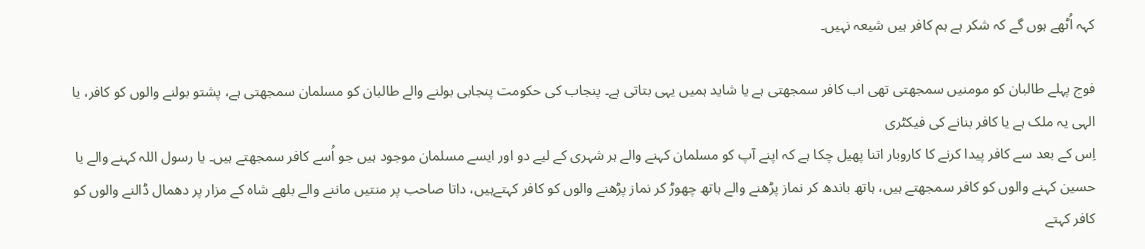کہہ اُٹھے ہوں گے کہ شکر ہے ہم کافر ہیں شیعہ نہیں۔

فوج پہلے طالبان کو مومنیں سمجھتی تھی اب کافر سمجھتی ہے یا شاید ہمیں یہی بتاتی ہے۔ پنجاب کی حکومت پنجابی بولنے والے طالبان کو مسلمان سمجھتی ہے، پشتو بولنے والوں کو کافر، یا الہی یہ ملک ہے یا کافر بنانے کی فیکٹری
اِس کے بعد سے کافر پیدا کرنے کا کاروبار اتنا پھیل چکا ہے کہ اپنے آپ کو مسلمان کہنے والے ہر شہری کے لیے دو اور ایسے مسلمان موجود ہیں جو اُسے کافر سمجھتے ہیں۔ یا رسول اللہ کہنے والے یا حسین کہنے والوں کو کافر سمجھتے ہیں، ہاتھ باندھ کر نماز پڑھنے والے ہاتھ چھوڑ کر نماز پڑھنے والوں کو کافر کہتےہیں، داتا صاحب پر منتیں ماننے والے بلھے شاہ کے مزار پر دھمال ڈالنے والوں کو کافر کہتے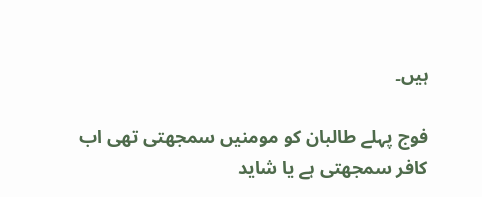ہیں۔

فوج پہلے طالبان کو مومنیں سمجھتی تھی اب کافر سمجھتی ہے یا شاید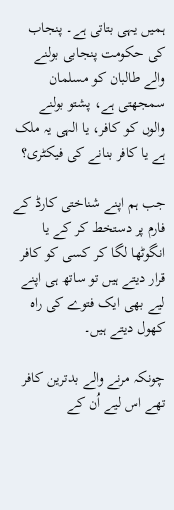ہمیں یہی بتاتی ہے۔ پنجاب کی حکومت پنجابی بولنے والے طالبان کو مسلمان سمجھتی ہے، پشتو بولنے والوں کو کافر، یا الہی یہ ملک ہے یا کافر بنانے کی فیکٹری؟

جب ہم اپنے شناختی کارڈ کے فارم پر دستخط کر کے یا انگوٹھا لگا کر کسی کو کافر قرار دیتے ہیں تو ساتھ ہی اپنے لیے بھی ایک فتوے کی راہ کھول دیتے ہیں۔

چونکہ مرنے والے بدترین کافر تھے اس لیے اُن کے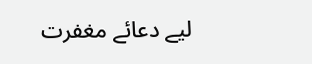لیے دعائے مغفرت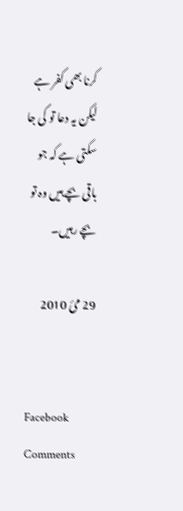کرنا بھی کفر ہے لیکن یہ دعا تو کی جا سکتی ہے کہ جو باقی بچے ہیں وہ تو بچے رہیں۔

29 مئ 2010


Facebook Comments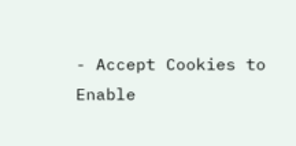- Accept Cookies to Enable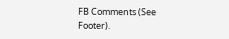FB Comments (See Footer).